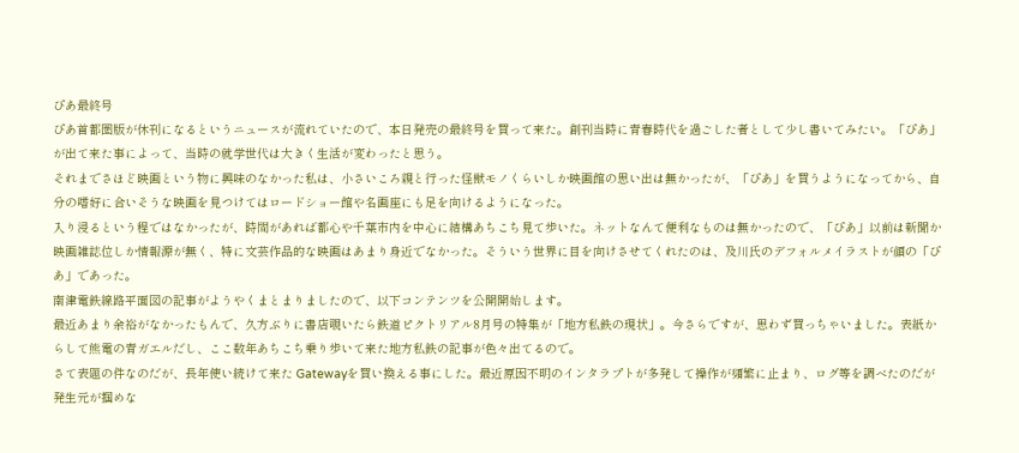ぴあ最終号
ぴあ首都圏版が休刊になるというニュースが流れていたので、本日発売の最終号を買って来た。創刊当時に青春時代を過ごした者として少し書いてみたい。「ぴあ」が出て来た事によって、当時の就学世代は大きく生活が変わったと思う。
それまでさほど映画という物に興味のなかった私は、小さいころ親と行った怪獣モノくらいしか映画館の思い出は無かったが、「ぴあ」を買うようになってから、自分の嗜好に合いそうな映画を見つけてはロードショー館や名画座にも足を向けるようになった。
入り浸るという程ではなかったが、時間があれば都心や千葉市内を中心に結構あちこち見て歩いた。ネットなんて便利なものは無かったので、「ぴあ」以前は新聞か映画雑誌位しか情報源が無く、特に文芸作品的な映画はあまり身近でなかった。そういう世界に目を向けさせてくれたのは、及川氏のデフォルメイラストが顔の「ぴあ」であった。
南津電鉄線路平面図の記事がようやくまとまりましたので、以下コンテンツを公開開始します。
最近あまり余裕がなかったもんで、久方ぶりに書店覗いたら鉄道ピクトリアル8月号の特集が「地方私鉄の現状」。今さらですが、思わず買っちゃいました。表紙からして熊電の青ガエルだし、ここ数年あちこち乗り歩いて来た地方私鉄の記事が色々出てるので。
さて表題の件なのだが、長年使い続けて来た Gatewayを買い換える事にした。最近原因不明のインタラプトが多発して操作が頻繁に止まり、ログ等を調べたのだが発生元が掴めな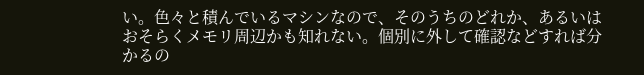い。色々と積んでいるマシンなので、そのうちのどれか、あるいはおそらくメモリ周辺かも知れない。個別に外して確認などすれば分かるの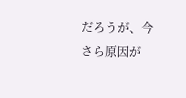だろうが、今さら原因が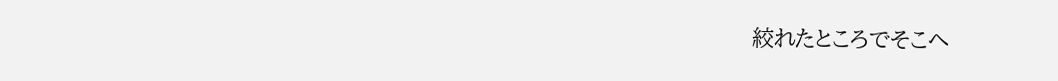絞れたところでそこへ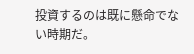投資するのは既に懸命でない時期だ。